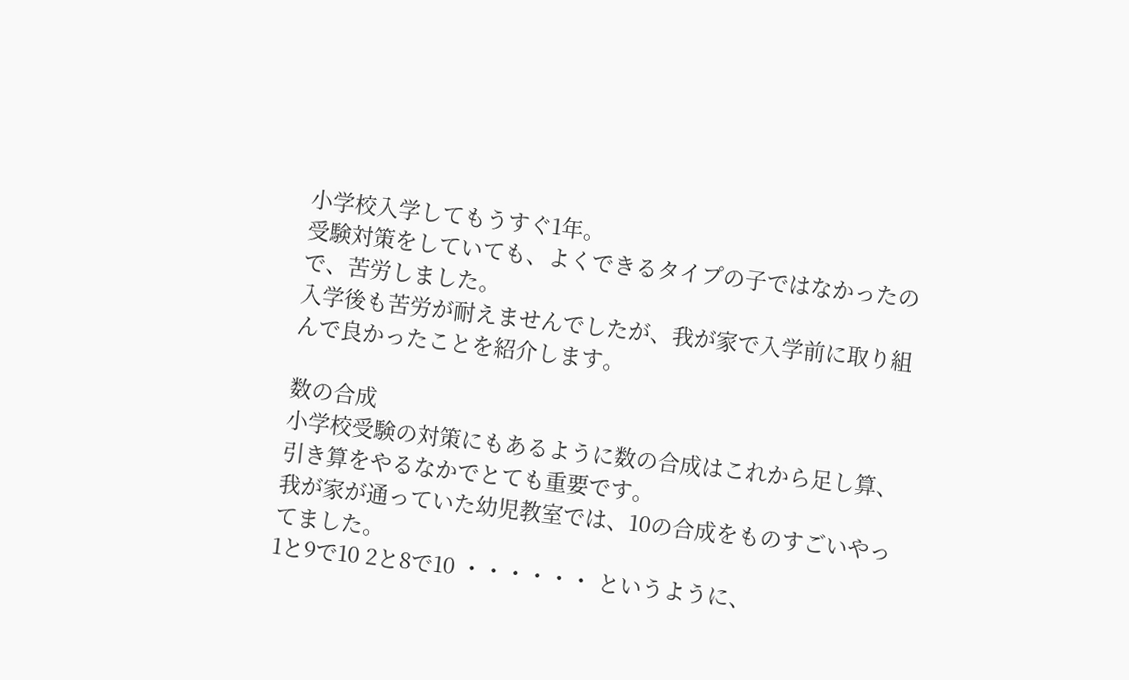小学校入学してもうすぐ1年。
受験対策をしていても、よくできるタイプの子ではなかったので、苦労しました。
入学後も苦労が耐えませんでしたが、我が家で入学前に取り組んで良かったことを紹介します。

数の合成
小学校受験の対策にもあるように数の合成はこれから足し算、引き算をやるなかでとても重要です。
我が家が通っていた幼児教室では、10の合成をものすごいやってました。
1と9で10 2と8で10 ・・・・・・ というように、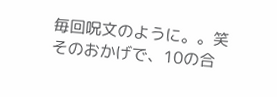毎回呪文のように。。笑
そのおかげで、10の合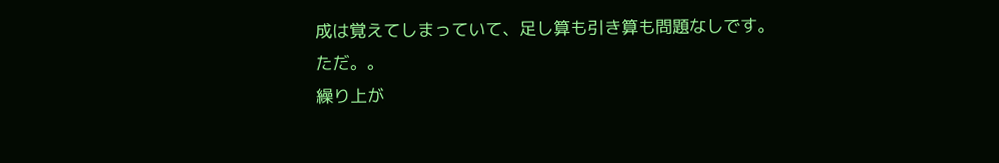成は覚えてしまっていて、足し算も引き算も問題なしです。
ただ。。
繰り上が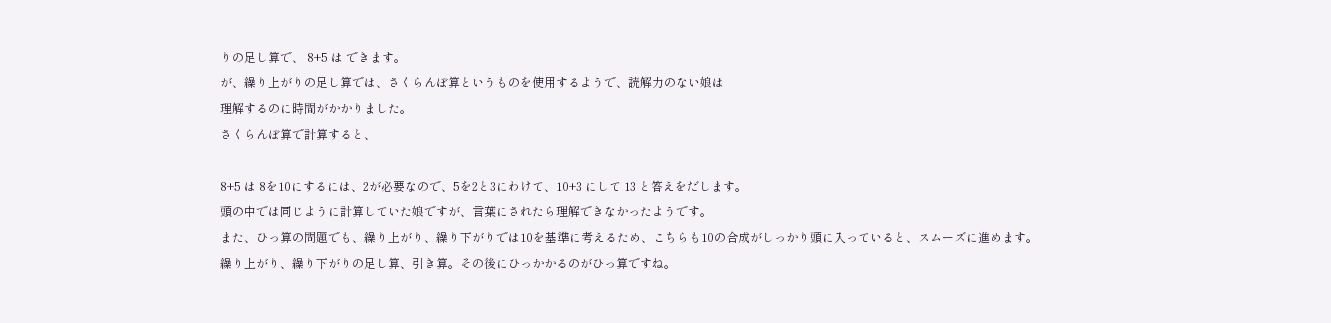りの足し算で、 8+5 は できます。
が、繰り上がりの足し算では、さくらんぼ算というものを使用するようで、読解力のない娘は
理解するのに時間がかかりました。
さくらんぼ算で計算すると、

8+5 は 8を10にするには、2が必要なので、5を2と3にわけて、10+3 にして 13 と答えをだします。
頭の中では同じように計算していた娘ですが、言葉にされたら理解できなかったようです。
また、ひっ算の問題でも、繰り上がり、繰り下がりでは10を基準に考えるため、こちらも10の合成がしっかり頭に入っていると、スムーズに進めます。
繰り上がり、繰り下がりの足し算、引き算。その後にひっかかるのがひっ算ですね。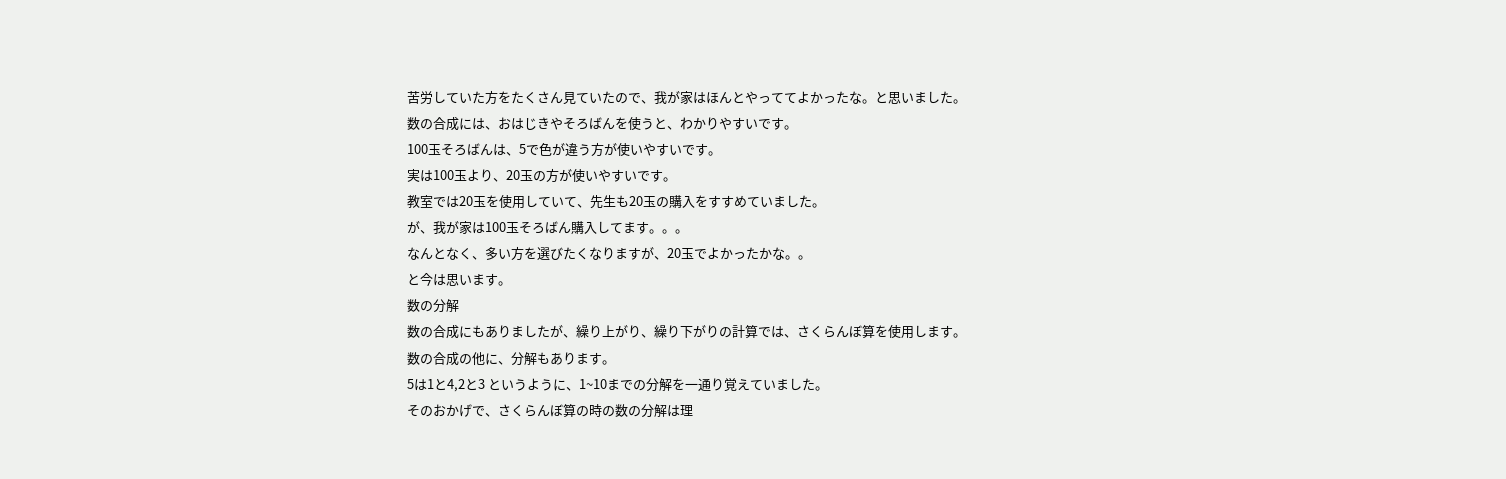苦労していた方をたくさん見ていたので、我が家はほんとやっててよかったな。と思いました。
数の合成には、おはじきやそろばんを使うと、わかりやすいです。
100玉そろばんは、5で色が違う方が使いやすいです。
実は100玉より、20玉の方が使いやすいです。
教室では20玉を使用していて、先生も20玉の購入をすすめていました。
が、我が家は100玉そろばん購入してます。。。
なんとなく、多い方を選びたくなりますが、20玉でよかったかな。。
と今は思います。
数の分解
数の合成にもありましたが、繰り上がり、繰り下がりの計算では、さくらんぼ算を使用します。
数の合成の他に、分解もあります。
5は1と4,2と3 というように、1~10までの分解を一通り覚えていました。
そのおかげで、さくらんぼ算の時の数の分解は理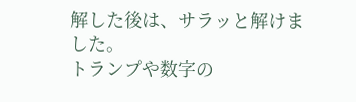解した後は、サラッと解けました。
トランプや数字の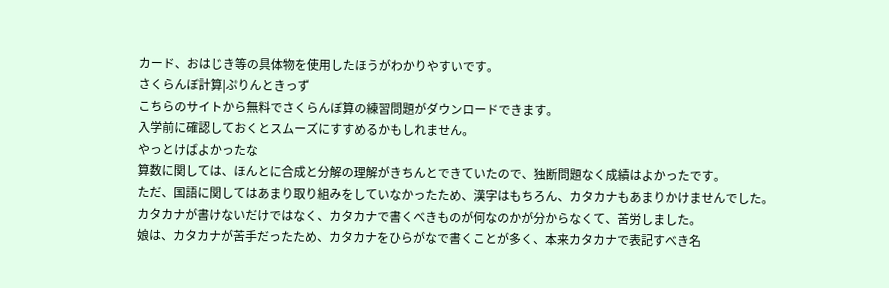カード、おはじき等の具体物を使用したほうがわかりやすいです。
さくらんぼ計算|ぷりんときっず
こちらのサイトから無料でさくらんぼ算の練習問題がダウンロードできます。
入学前に確認しておくとスムーズにすすめるかもしれません。
やっとけばよかったな
算数に関しては、ほんとに合成と分解の理解がきちんとできていたので、独断問題なく成績はよかったです。
ただ、国語に関してはあまり取り組みをしていなかったため、漢字はもちろん、カタカナもあまりかけませんでした。
カタカナが書けないだけではなく、カタカナで書くべきものが何なのかが分からなくて、苦労しました。
娘は、カタカナが苦手だったため、カタカナをひらがなで書くことが多く、本来カタカナで表記すべき名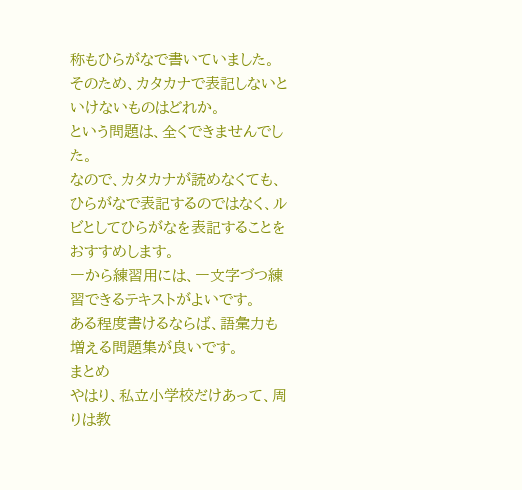称もひらがなで書いていました。
そのため、カタカナで表記しないといけないものはどれか。
という問題は、全くできませんでした。
なので、カタカナが読めなくても、ひらがなで表記するのではなく、ルビとしてひらがなを表記することをおすすめします。
一から練習用には、一文字づつ練習できるテキストがよいです。
ある程度書けるならば、語彙力も増える問題集が良いです。
まとめ
やはり、私立小学校だけあって、周りは教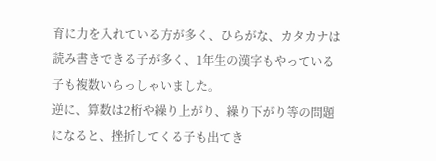育に力を入れている方が多く、ひらがな、カタカナは読み書きできる子が多く、1年生の漢字もやっている子も複数いらっしゃいました。
逆に、算数は2桁や繰り上がり、繰り下がり等の問題になると、挫折してくる子も出てき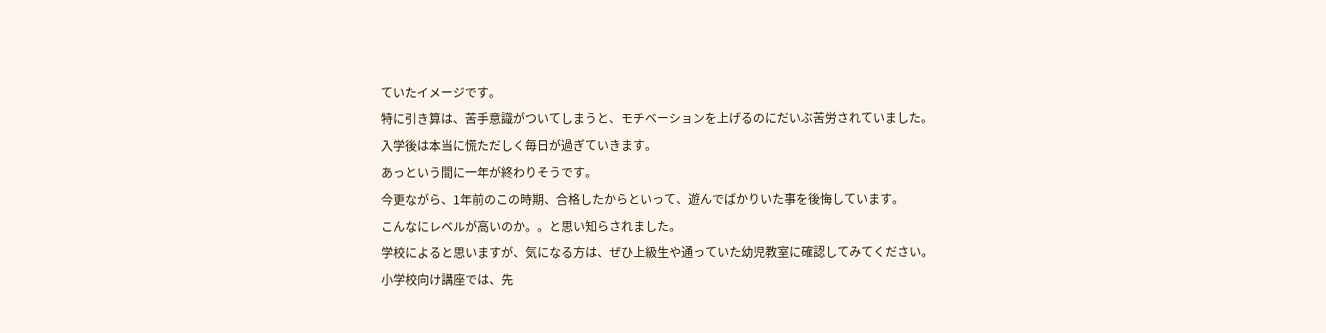ていたイメージです。
特に引き算は、苦手意識がついてしまうと、モチベーションを上げるのにだいぶ苦労されていました。
入学後は本当に慌ただしく毎日が過ぎていきます。
あっという間に一年が終わりそうです。
今更ながら、1年前のこの時期、合格したからといって、遊んでばかりいた事を後悔しています。
こんなにレベルが高いのか。。と思い知らされました。
学校によると思いますが、気になる方は、ぜひ上級生や通っていた幼児教室に確認してみてください。
小学校向け講座では、先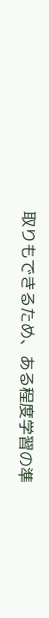取りもできるため、ある程度学習の準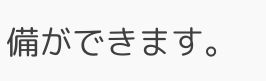備ができます。